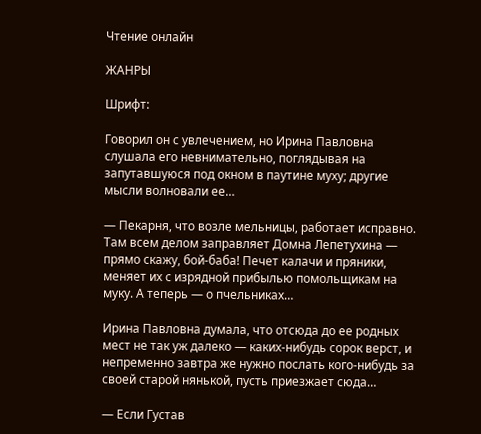Чтение онлайн

ЖАНРЫ

Шрифт:

Говорил он с увлечением, но Ирина Павловна слушала его невнимательно, поглядывая на запутавшуюся под окном в паутине муху; другие мысли волновали ее…

— Пекарня, что возле мельницы, работает исправно. Там всем делом заправляет Домна Лепетухина — прямо скажу, бой-баба! Печет калачи и пряники, меняет их с изрядной прибылью помольщикам на муку. А теперь — о пчельниках…

Ирина Павловна думала, что отсюда до ее родных мест не так уж далеко — каких-нибудь сорок верст, и непременно завтра же нужно послать кого-нибудь за своей старой нянькой, пусть приезжает сюда…

— Если Густав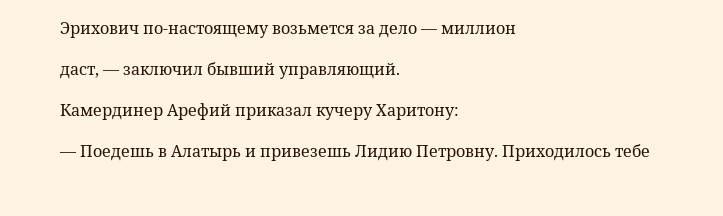Эрихович по-настоящему возьмется за дело — миллион

даст, — заключил бывший управляющий.

Камердинер Арефий приказал кучеру Харитону:

— Поедешь в Алатырь и привезешь Лидию Петровну. Приходилось тебе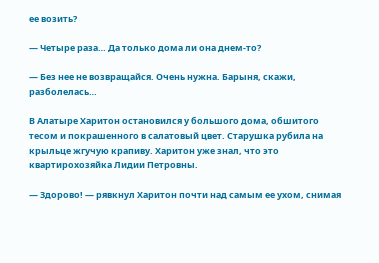ее возить?

— Четыре раза… Да только дома ли она днем-то?

— Без нее не возвращайся. Очень нужна. Барыня, скажи, разболелась…

В Алатыре Харитон остановился у большого дома, обшитого тесом и покрашенного в салатовый цвет. Старушка рубила на крыльце жгучую крапиву. Харитон уже знал, что это квартирохозяйка Лидии Петровны.

— Здорово! — рявкнул Харитон почти над самым ее ухом, снимая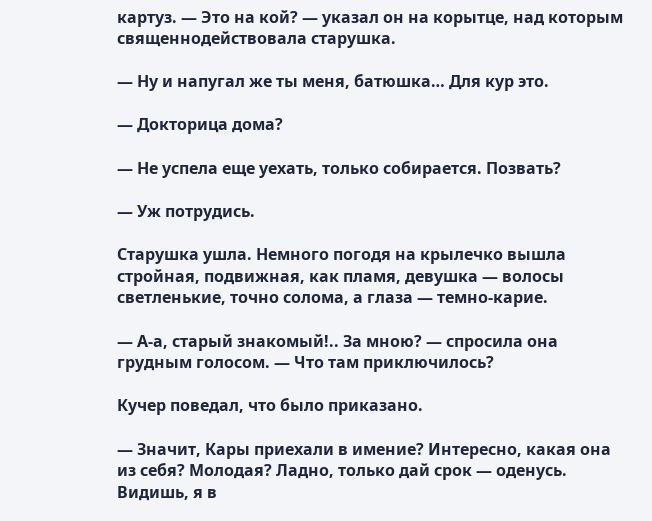картуз. — Это на кой? — указал он на корытце, над которым священнодействовала старушка.

— Ну и напугал же ты меня, батюшка… Для кур это.

— Докторица дома?

— Не успела еще уехать, только собирается. Позвать?

— Уж потрудись.

Старушка ушла. Немного погодя на крылечко вышла стройная, подвижная, как пламя, девушка — волосы светленькие, точно солома, а глаза — темно-карие.

— А-а, старый знакомый!.. За мною? — спросила она грудным голосом. — Что там приключилось?

Кучер поведал, что было приказано.

— Значит, Кары приехали в имение? Интересно, какая она из себя? Молодая? Ладно, только дай срок — оденусь. Видишь, я в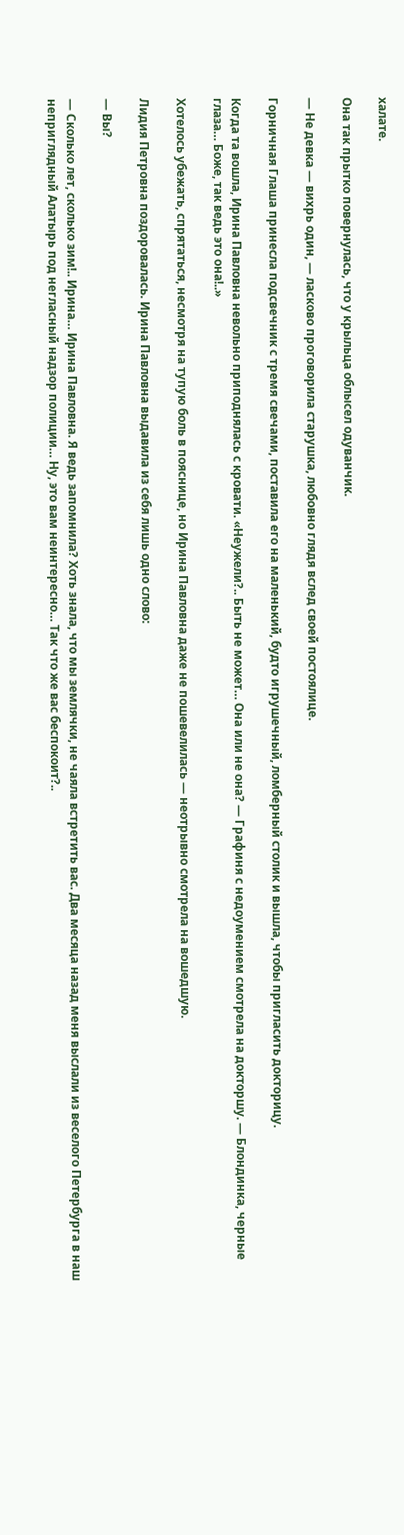халате.

Она так прытко повернулась, что у крыльца облысел одуванчик.

— Не девка — вихрь один, — ласково проговорила старушка, любовно глядя вслед своей постоялице.

Горничная Глаша принесла подсвечник с тремя свечами, поставила его на маленький, будто игрушечный, ломберный столик и вышла, чтобы пригласить докторицу.

Когда та вошла, Ирина Павловна невольно приподнялась с кровати. «Неужели?.. Быть не может… Она или не она? — Графиня с недоумением смотрела на докторшу. — Блондинка, черные глаза… Боже, так ведь это она!..»

Хотелось убежать, спрятаться, несмотря на тупую боль в пояснице, но Ирина Павловна даже не пошевелилась — неотрывно смотрела на вошедшую.

Лидия Петровна поздоровалась. Ирина Павловна выдавила из себя лишь одно слово:

— Вы?

— Сколько лет, сколько зим!.. Ирина… Ирина Павловна. Я ведь запомнила? Хоть знала, что мы землячки, не чаяла встретить вас. Два месяца назад меня выслали из веселого Петербурга в наш неприглядный Алатырь под негласный надзор полиции… Ну, это вам неинтересно… Так что же вас беспокоит?..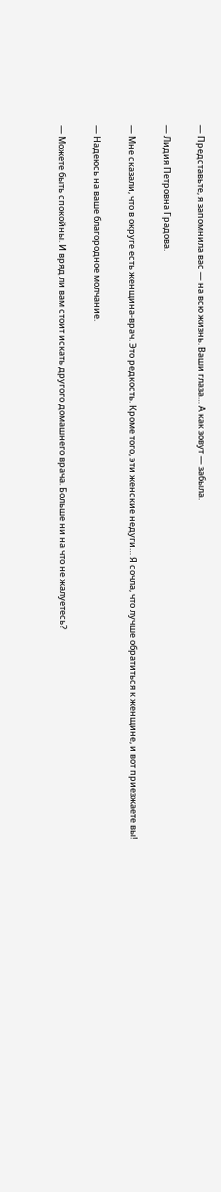— Представьте, я запомнила вас — на всю жизнь. Ваши глаза… А как зовут — забыла.

— Лидия Петровна Градова.

— Мне сказали, что в округе есть женщина-врач. Это редкость. Кроме того, эти женские недуги… Я сочла, что лучше обратиться к женщине, и вот приезжаете вы!

— Надеюсь на ваше благородное молчание.

— Можете быть спокойны. И вряд ли вам стоит искать другого домашнего врача. Больше ни на что не жалуетесь?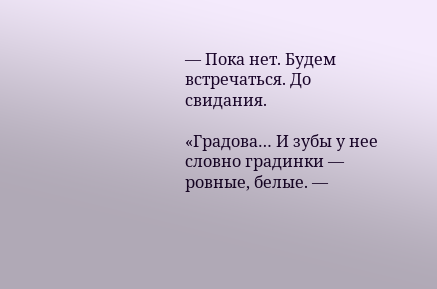— Пока нет. Будем встречаться. До свидания.

«Градова… И зубы у нее словно градинки — ровные, белые. —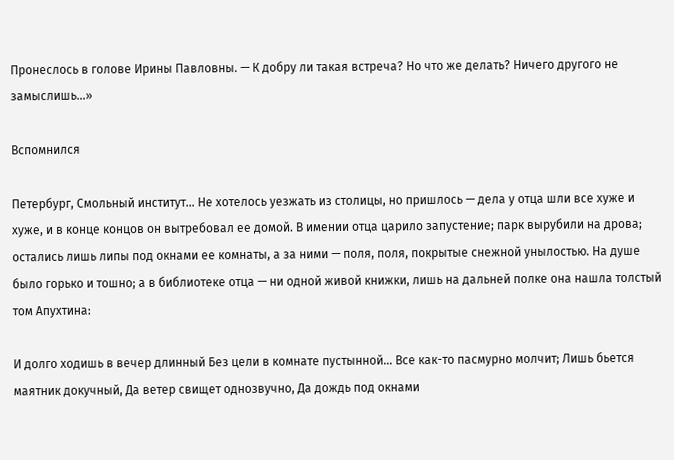Пронеслось в голове Ирины Павловны. — К добру ли такая встреча? Но что же делать? Ничего другого не замыслишь…»

Вспомнился

Петербург, Смольный институт… Не хотелось уезжать из столицы, но пришлось — дела у отца шли все хуже и хуже, и в конце концов он вытребовал ее домой. В имении отца царило запустение; парк вырубили на дрова; остались лишь липы под окнами ее комнаты, а за ними — поля, поля, покрытые снежной унылостью. На душе было горько и тошно; а в библиотеке отца — ни одной живой книжки, лишь на дальней полке она нашла толстый том Апухтина:

И долго ходишь в вечер длинный Без цели в комнате пустынной… Все как-то пасмурно молчит; Лишь бьется маятник докучный, Да ветер свищет однозвучно, Да дождь под окнами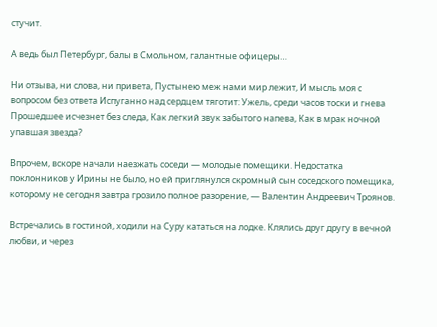стучит.

А ведь был Петербург, балы в Смольном, галантные офицеры…

Ни отзыва, ни слова, ни привета, Пустынею меж нами мир лежит, И мысль моя с вопросом без ответа Испуганно над сердцем тяготит: Ужель, среди часов тоски и гнева Прошедшее исчезнет без следа, Как легкий звук забытого напева, Как в мрак ночной упавшая звезда?

Впрочем, вскоре начали наезжать соседи — молодые помещики. Недостатка поклонников у Ирины не было, но ей приглянулся скромный сын соседского помещика, которому не сегодня завтра грозило полное разорение, — Валентин Андреевич Троянов.

Встречались в гостиной, ходили на Суру кататься на лодке. Клялись друг другу в вечной любви, и через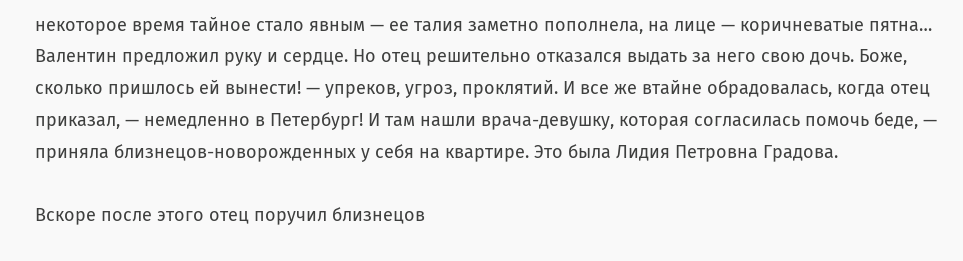некоторое время тайное стало явным — ее талия заметно пополнела, на лице — коричневатые пятна… Валентин предложил руку и сердце. Но отец решительно отказался выдать за него свою дочь. Боже, сколько пришлось ей вынести! — упреков, угроз, проклятий. И все же втайне обрадовалась, когда отец приказал, — немедленно в Петербург! И там нашли врача-девушку, которая согласилась помочь беде, — приняла близнецов-новорожденных у себя на квартире. Это была Лидия Петровна Градова.

Вскоре после этого отец поручил близнецов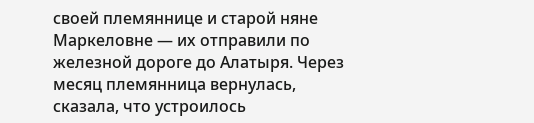своей племяннице и старой няне Маркеловне — их отправили по железной дороге до Алатыря. Через месяц племянница вернулась, сказала, что устроилось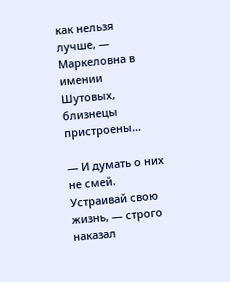как нельзя лучше, — Маркеловна в имении Шутовых, близнецы пристроены…

— И думать о них не смей. Устраивай свою жизнь, — строго наказал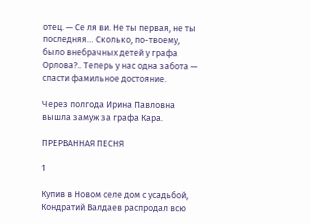отец. — Се ля ви. Не ты первая, не ты последняя… Сколько, по-твоему, было внебрачных детей у графа Орлова?.. Теперь у нас одна забота — спасти фамильное достояние.

Через полгода Ирина Павловна вышла замуж за графа Кара.

ПРЕРВАННАЯ ПЕСНЯ

1

Купив в Новом селе дом с усадьбой, Кондратий Валдаев распродал всю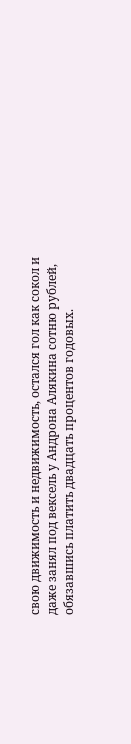свою движимость и недвижимость, остался гол как сокол и даже занял под вексель у Андрона Алякина сотню рублей, обязавшись платить двадцать процентов годовых.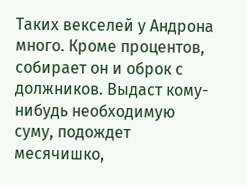Таких векселей у Андрона много. Кроме процентов, собирает он и оброк с должников. Выдаст кому-нибудь необходимую суму, подождет месячишко,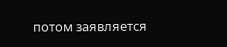потом заявляется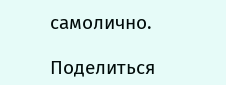самолично.

Поделиться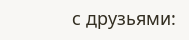с друзьями: